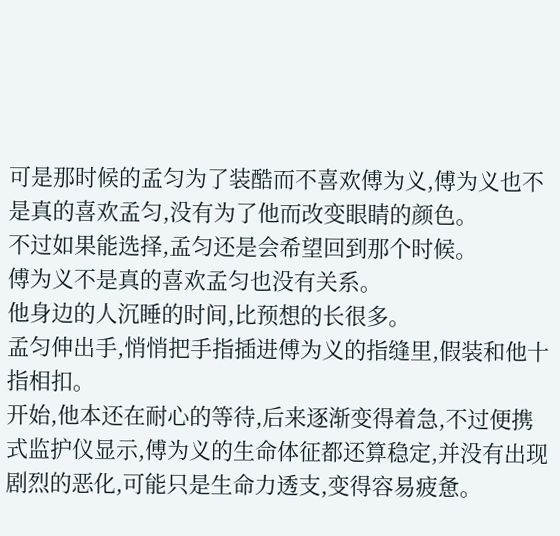可是那时候的孟匀为了装酷而不喜欢傅为义,傅为义也不是真的喜欢孟匀,没有为了他而改变眼睛的颜色。
不过如果能选择,孟匀还是会希望回到那个时候。
傅为义不是真的喜欢孟匀也没有关系。
他身边的人沉睡的时间,比预想的长很多。
孟匀伸出手,悄悄把手指插进傅为义的指缝里,假装和他十指相扣。
开始,他本还在耐心的等待,后来逐渐变得着急,不过便携式监护仪显示,傅为义的生命体征都还算稳定,并没有出现剧烈的恶化,可能只是生命力透支,变得容易疲惫。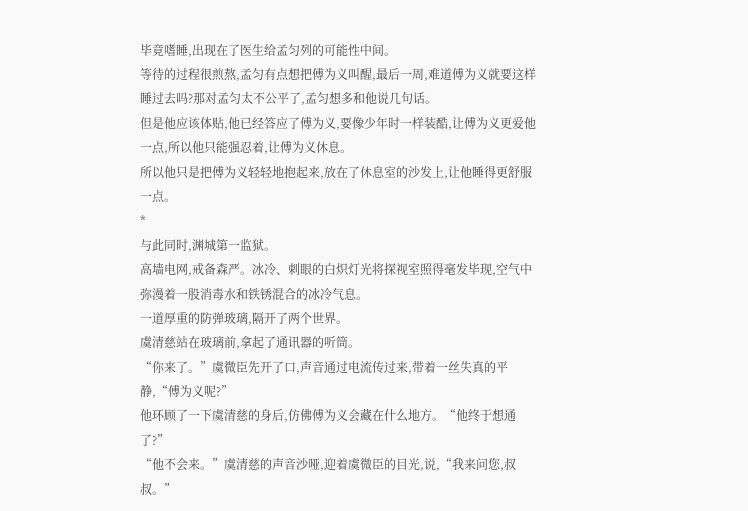毕竟嗜睡,出现在了医生给孟匀列的可能性中间。
等待的过程很煎熬,孟匀有点想把傅为义叫醒,最后一周,难道傅为义就要这样睡过去吗?那对孟匀太不公平了,孟匀想多和他说几句话。
但是他应该体贴,他已经答应了傅为义,要像少年时一样装酷,让傅为义更爱他一点,所以他只能强忍着,让傅为义休息。
所以他只是把傅为义轻轻地抱起来,放在了休息室的沙发上,让他睡得更舒服一点。
*
与此同时,渊城第一监狱。
高墙电网,戒备森严。冰冷、刺眼的白炽灯光将探视室照得毫发毕现,空气中弥漫着一股消毒水和铁锈混合的冰冷气息。
一道厚重的防弹玻璃,隔开了两个世界。
虞清慈站在玻璃前,拿起了通讯器的听筒。
“你来了。”虞微臣先开了口,声音通过电流传过来,带着一丝失真的平静,“傅为义呢?”
他环顾了一下虞清慈的身后,仿佛傅为义会藏在什么地方。“他终于想通了?”
“他不会来。”虞清慈的声音沙哑,迎着虞微臣的目光,说,“我来问您,叔叔。”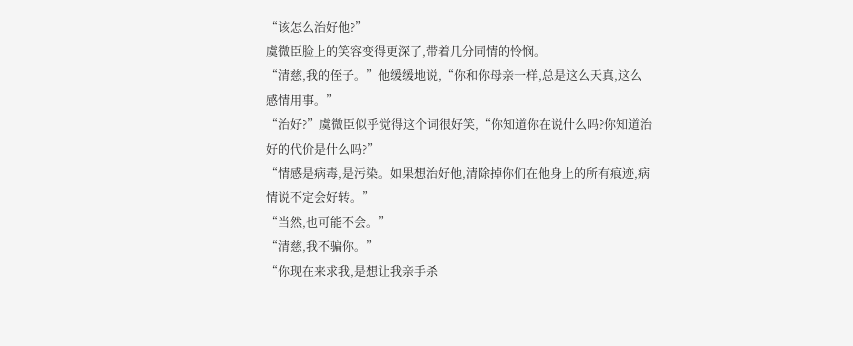“该怎么治好他?”
虞微臣脸上的笑容变得更深了,带着几分同情的怜悯。
“清慈,我的侄子。”他缓缓地说,“你和你母亲一样,总是这么天真,这么感情用事。”
“治好?”虞微臣似乎觉得这个词很好笑,“你知道你在说什么吗?你知道治好的代价是什么吗?”
“情感是病毒,是污染。如果想治好他,清除掉你们在他身上的所有痕迹,病情说不定会好转。”
“当然,也可能不会。”
“清慈,我不骗你。”
“你现在来求我,是想让我亲手杀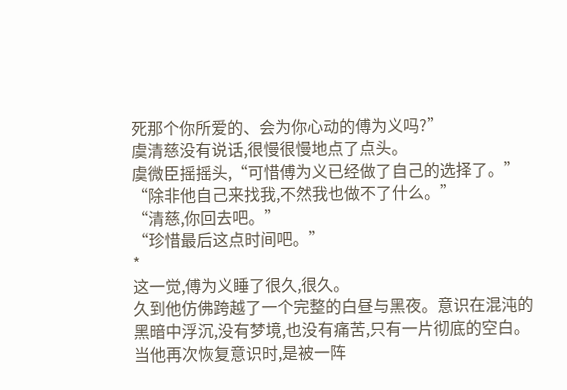死那个你所爱的、会为你心动的傅为义吗?”
虞清慈没有说话,很慢很慢地点了点头。
虞微臣摇摇头,“可惜傅为义已经做了自己的选择了。”
“除非他自己来找我,不然我也做不了什么。”
“清慈,你回去吧。”
“珍惜最后这点时间吧。”
*
这一觉,傅为义睡了很久,很久。
久到他仿佛跨越了一个完整的白昼与黑夜。意识在混沌的黑暗中浮沉,没有梦境,也没有痛苦,只有一片彻底的空白。
当他再次恢复意识时,是被一阵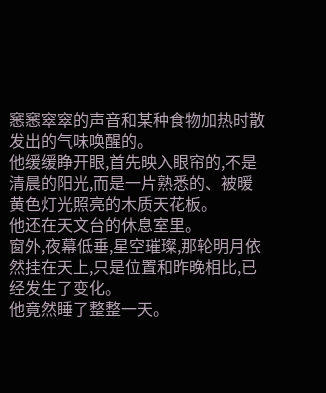窸窸窣窣的声音和某种食物加热时散发出的气味唤醒的。
他缓缓睁开眼,首先映入眼帘的,不是清晨的阳光,而是一片熟悉的、被暖黄色灯光照亮的木质天花板。
他还在天文台的休息室里。
窗外,夜幕低垂,星空璀璨,那轮明月依然挂在天上,只是位置和昨晚相比,已经发生了变化。
他竟然睡了整整一天。